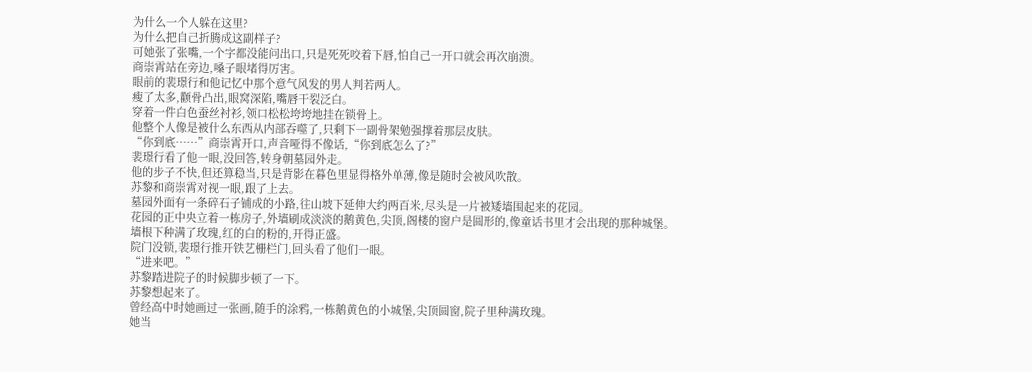为什么一个人躲在这里?
为什么把自己折腾成这副样子?
可她张了张嘴,一个字都没能问出口,只是死死咬着下唇,怕自己一开口就会再次崩溃。
商崇霄站在旁边,嗓子眼堵得厉害。
眼前的裴璟行和他记忆中那个意气风发的男人判若两人。
瘦了太多,颧骨凸出,眼窝深陷,嘴唇干裂泛白。
穿着一件白色蚕丝衬衫,领口松松垮垮地挂在锁骨上。
他整个人像是被什么东西从内部吞噬了,只剩下一副骨架勉强撑着那层皮肤。
“你到底……”商崇霄开口,声音哑得不像话,“你到底怎么了?”
裴璟行看了他一眼,没回答,转身朝墓园外走。
他的步子不快,但还算稳当,只是背影在暮色里显得格外单薄,像是随时会被风吹散。
苏黎和商崇霄对视一眼,跟了上去。
墓园外面有一条碎石子铺成的小路,往山坡下延伸大约两百米,尽头是一片被矮墙围起来的花园。
花园的正中央立着一栋房子,外墙刷成淡淡的鹅黄色,尖顶,阁楼的窗户是圆形的,像童话书里才会出现的那种城堡。
墙根下种满了玫瑰,红的白的粉的,开得正盛。
院门没锁,裴璟行推开铁艺栅栏门,回头看了他们一眼。
“进来吧。”
苏黎踏进院子的时候脚步顿了一下。
苏黎想起来了。
曾经高中时她画过一张画,随手的涂鸦,一栋鹅黄色的小城堡,尖顶圆窗,院子里种满玫瑰。
她当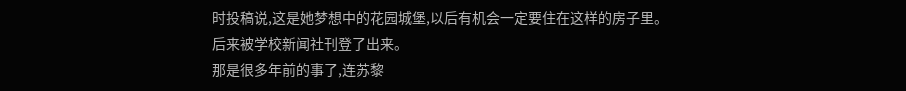时投稿说,这是她梦想中的花园城堡,以后有机会一定要住在这样的房子里。
后来被学校新闻社刊登了出来。
那是很多年前的事了,连苏黎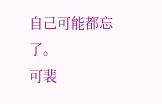自己可能都忘了。
可裴